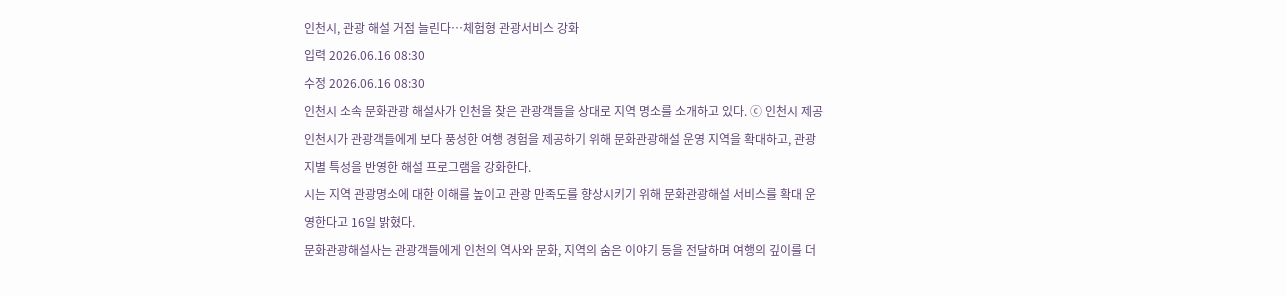인천시, 관광 해설 거점 늘린다…체험형 관광서비스 강화
입력 2026.06.16 08:30
수정 2026.06.16 08:30
인천시 소속 문화관광 해설사가 인천을 찾은 관광객들을 상대로 지역 명소를 소개하고 있다. ⓒ 인천시 제공
인천시가 관광객들에게 보다 풍성한 여행 경험을 제공하기 위해 문화관광해설 운영 지역을 확대하고, 관광지별 특성을 반영한 해설 프로그램을 강화한다.
시는 지역 관광명소에 대한 이해를 높이고 관광 만족도를 향상시키기 위해 문화관광해설 서비스를 확대 운영한다고 16일 밝혔다.
문화관광해설사는 관광객들에게 인천의 역사와 문화, 지역의 숨은 이야기 등을 전달하며 여행의 깊이를 더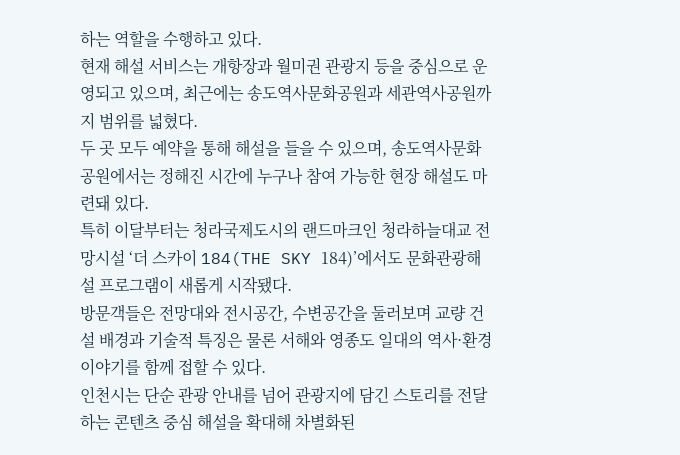하는 역할을 수행하고 있다.
현재 해설 서비스는 개항장과 월미권 관광지 등을 중심으로 운영되고 있으며, 최근에는 송도역사문화공원과 세관역사공원까지 범위를 넓혔다.
두 곳 모두 예약을 통해 해설을 들을 수 있으며, 송도역사문화공원에서는 정해진 시간에 누구나 참여 가능한 현장 해설도 마련돼 있다.
특히 이달부터는 청라국제도시의 랜드마크인 청라하늘대교 전망시설 ‘더 스카이 184(THE SKY 184)’에서도 문화관광해설 프로그램이 새롭게 시작됐다.
방문객들은 전망대와 전시공간, 수변공간을 둘러보며 교량 건설 배경과 기술적 특징은 물론 서해와 영종도 일대의 역사·환경 이야기를 함께 접할 수 있다.
인천시는 단순 관광 안내를 넘어 관광지에 담긴 스토리를 전달하는 콘텐츠 중심 해설을 확대해 차별화된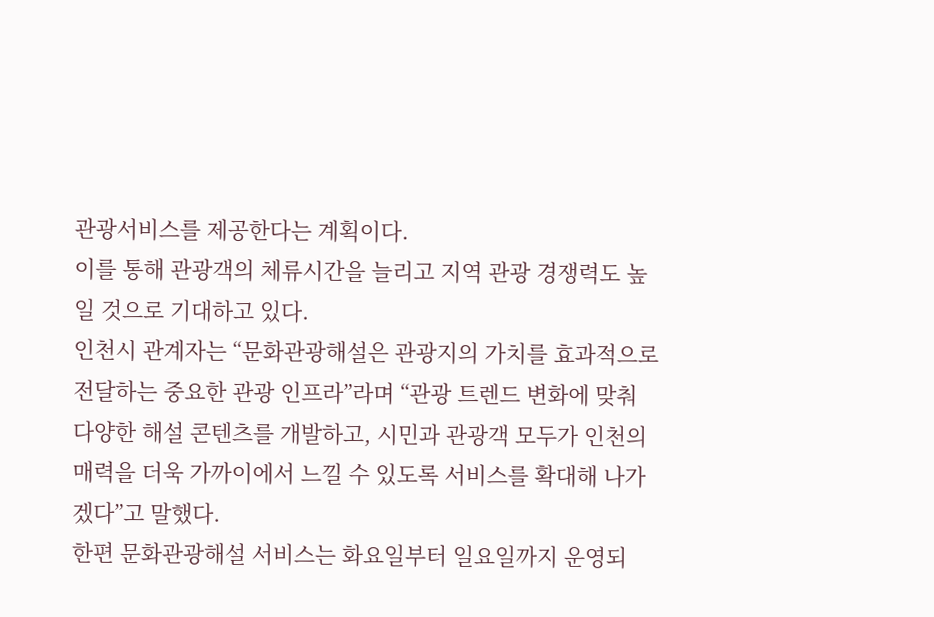관광서비스를 제공한다는 계획이다.
이를 통해 관광객의 체류시간을 늘리고 지역 관광 경쟁력도 높일 것으로 기대하고 있다.
인천시 관계자는 “문화관광해설은 관광지의 가치를 효과적으로 전달하는 중요한 관광 인프라”라며 “관광 트렌드 변화에 맞춰 다양한 해설 콘텐츠를 개발하고, 시민과 관광객 모두가 인천의 매력을 더욱 가까이에서 느낄 수 있도록 서비스를 확대해 나가겠다”고 말했다.
한편 문화관광해설 서비스는 화요일부터 일요일까지 운영되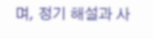며, 정기 해설과 사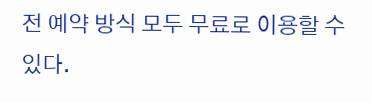전 예약 방식 모두 무료로 이용할 수 있다.